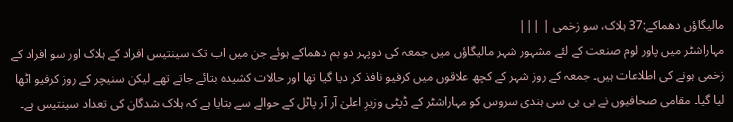مالیگاؤں دھماکے:37 ہلاک، سو زخمی | |||
مہاراشٹر میں پاور لوم صنعت کے لئے مشہور شہر مالیگاؤں میں جمعہ کی دوپہر دو بم دھماکے ہوئے جن میں اب تک سینتیس افراد کے ہلاک اور سو افراد کے زخمی ہونے کی اطلاعات ہیں۔ جمعہ کے روز شہر کے کچھ علاقوں میں کرفیو نافذ کر دیا گیا تھا اور حالات کشیدہ بتائے جاتے تھے لیکن سنیچر کے روز کرفیو اٹھا لیا گیا۔ مقامی صحافیوں نے بی بی سی ہندی سروس کو مہاراشٹر کے ڈپٹی وزیرِ اعلیٰ آر آر پاٹل کے حوالے سے بتایا ہے کہ ہلاک شدگان کی تعداد سینتیس ہے۔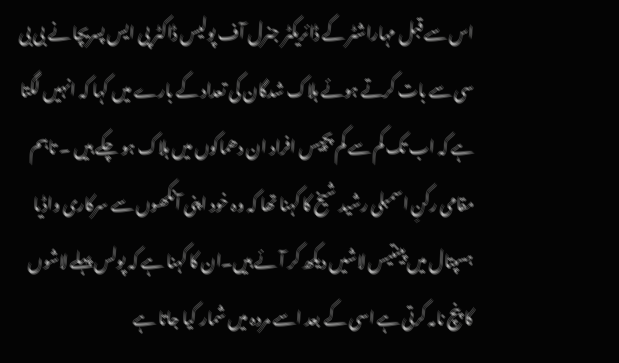اس سے قبل مہاراشٹر کے ڈائریکٹر جنرل آف پولیس ڈاکٹر پی ایس پسریچا نے بی بی سی سے بات کرتے ہوئے ہلاک شدگان کی تعداد کے بارے میں کہا کہ انہیں لگتا ہے کہ اب تک کم سے کم پچیس افراد ان دھماکوں میں ہلاک ہو چکے ہیں ۔ تاہم مقامی رکنِ اسمبلی رشید شیخ کا کہنا تھا کہ وہ خود اپنی آنکھوں سے سرکاری واڈیا ہسپتال میں پینتیس لاشیں دیکھ کر آئے ہیں۔ان کا کہنا ہے کہ پولس پہلے لاشوں کا پنچ نامہ کرتی ہے اسی کے بعد اسے مردہ میں شمار کیا جاتا ہے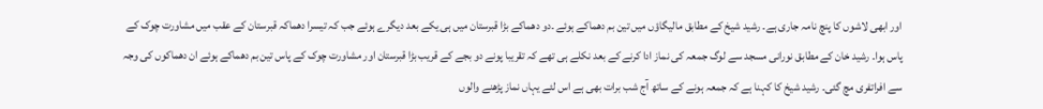اور ابھی لاشوں کا پنچ نامہ جاری ہے۔ رشید شیخ کے مطابق مالیگاؤں میں تین بم دھماکے ہوئے ۔دو دھماکے بڑا قبرستان میں ہی یکے بعد دیگرے ہوئے جب کہ تیسرا دھماکہ قبرستان کے عقب میں مشاورت چوک کے پاس ہوا۔ رشید خان کے مطابق نورانی مسجد سے لوگ جمعہ کی نماز ادا کرنے کے بعد نکلے ہی تھے کہ تقریبا پونے دو بجے کے قریب بڑا قبرستان اور مشاورت چوک کے پاس تین بم دھماکے ہوئے ان دھماکوں کی وجہ سے افراتفری مچ گئی۔ رشید شیخ کا کہنا ہے کہ جمعہ ہونے کے ساتھ آج شب برات بھی ہے اس لئے یہاں نماز پڑھنے والوں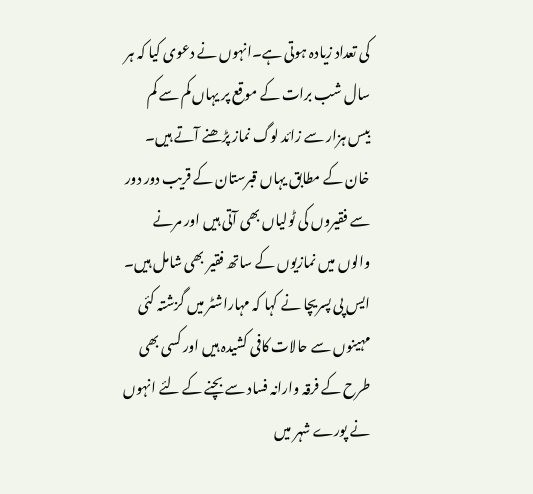کی تعداد زیادہ ہوتی ہے۔انہوں نے دعوی کیا کہ ہر سال شب برات کے موقع پر یہاں کم سے کم بیس ہزار سے زائد لوگ نماز پڑھنے آتے ہیں۔ خان کے مطابق یہاں قبرستان کے قریب دور دور سے فقیروں کی ٹولیاں بھی آتی ہیں اور مرنے والوں میں نمازیوں کے ساتھ فقیر بھی شامل ہیں۔ ایس پی پسریچا نے کہا کہ مہاراشٹر میں گزشتہ کئی مہینوں سے حالات کافی کشیدہ ہیں اور کسی بھی طرح کے فرقہ وارانہ فساد سے بچنے کے لئے انہوں نے پورے شہر میں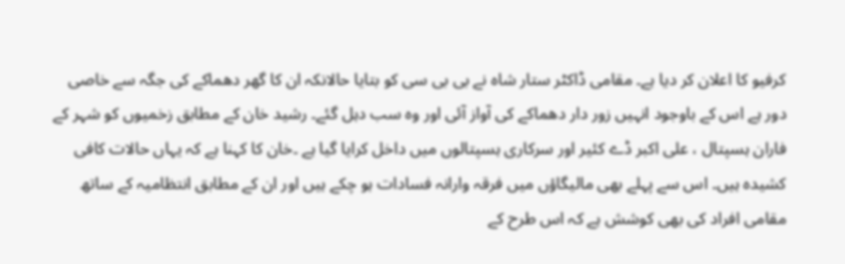کرفیو کا اعلان کر دیا ہے۔ مقامی ڈاکٹر ستار شاہ نے بی بی سی کو بتایا حالانکہ ان کا گھر دھماکے کی جگہ سے خاصی دور ہے اس کے باوجود انہیں زور دار دھماکے کی آواز آئی اور وہ سب دہل گئے۔ رشید خان کے مطابق زخمیوں کو شہر کے فاران ہسپتال ، علی اکبر ڈے کئیر اور سرکاری ہسپتالوں میں داخل کرایا گیا ہے ۔خان کا کہنا ہے کہ یہاں حالات کافی کشیدہ ہیں۔ اس سے پہلے بھی مالیگاؤں میں فرقہ وارانہ فسادات ہو چکے ہیں اور ان کے مطابق انتظامیہ کے ساتھ مقامی افراد کی بھی کوشش ہے کہ اس طرح کے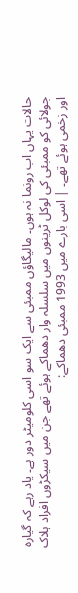حالات یہاں اب رونما نہ ہوں۔ مالیگاؤں ممبئی سے ایک سو اسی کلومیٹر دور ہے۔ یاد رہے کہ گیارہ جولائی کو ممبئی کی لوکل ٹرینوں میں سلسلہ وار دھماکے ہوئے تھے جن میں سیکڑوں افراد ہلاک اور زخمی ہوئے تھے۔ | اسی بارے میں 1993 ممبئی دھماکے: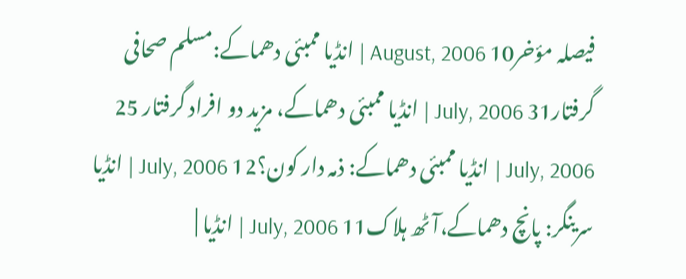فیصلہ مؤخر10 August, 2006 | انڈیا ممبئی دھماکے:مسلم صحافی گرفتار31 July, 2006 | انڈیا ممبئی دھماکے، مزید دو افراد گرفتار 25 July, 2006 | انڈیا ممبئی دھماکے: ذمہ دار کون؟12 July, 2006 | انڈیا سرینگر: پانچ دھماکے،آٹھ ہلاک11 July, 2006 | انڈیا |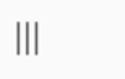|||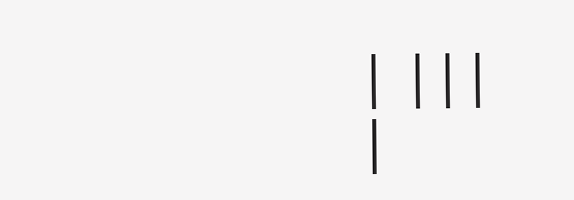| |||
|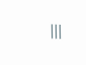|||